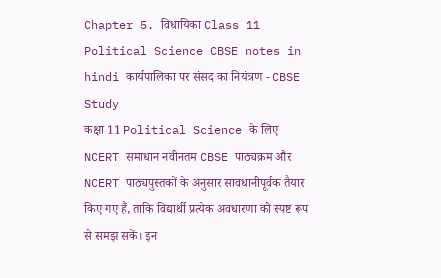Chapter 5. विधायिका Class 11 Political Science CBSE notes in hindi कार्यपालिका पर संसद का नियंत्रण - CBSE Study
कक्षा 11 Political Science के लिए NCERT समाधान नवीनतम CBSE पाठ्यक्रम और NCERT पाठ्यपुस्तकों के अनुसार सावधानीपूर्वक तैयार किए गए हैं, ताकि विद्यार्थी प्रत्येक अवधारणा को स्पष्ट रूप से समझ सकें। इन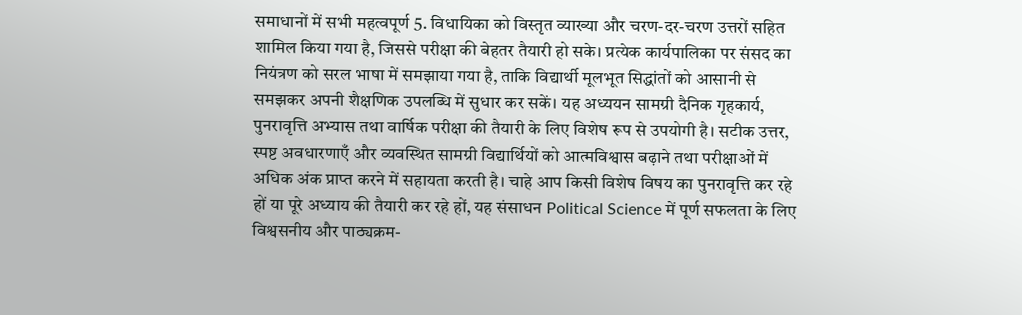समाधानों में सभी महत्वपूर्ण 5. विधायिका को विस्तृत व्याख्या और चरण-दर-चरण उत्तरों सहित शामिल किया गया है, जिससे परीक्षा की बेहतर तैयारी हो सके। प्रत्येक कार्यपालिका पर संसद का नियंत्रण को सरल भाषा में समझाया गया है, ताकि विद्यार्थी मूलभूत सिद्धांतों को आसानी से समझकर अपनी शैक्षणिक उपलब्धि में सुधार कर सकें। यह अध्ययन सामग्री दैनिक गृहकार्य, पुनरावृत्ति अभ्यास तथा वार्षिक परीक्षा की तैयारी के लिए विशेष रूप से उपयोगी है। सटीक उत्तर, स्पष्ट अवधारणाएँ और व्यवस्थित सामग्री विद्यार्थियों को आत्मविश्वास बढ़ाने तथा परीक्षाओं में अधिक अंक प्राप्त करने में सहायता करती है। चाहे आप किसी विशेष विषय का पुनरावृत्ति कर रहे हों या पूरे अध्याय की तैयारी कर रहे हों, यह संसाधन Political Science में पूर्ण सफलता के लिए विश्वसनीय और पाठ्यक्रम-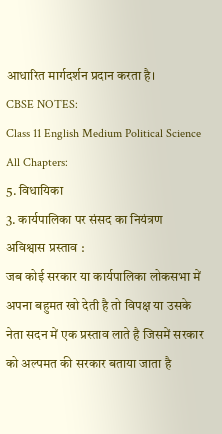आधारित मार्गदर्शन प्रदान करता है।
CBSE NOTES:
Class 11 English Medium Political Science All Chapters:
5. विधायिका
3. कार्यपालिका पर संसद का नियंत्रण
अविश्वास प्रस्ताव :
जब कोई सरकार या कार्यपालिका लोकसभा में अपना बहुमत खो देती है तो विपक्ष या उसके नेता सदन में एक प्रस्ताव लाते है जिसमें सरकार को अल्पमत की सरकार बताया जाता है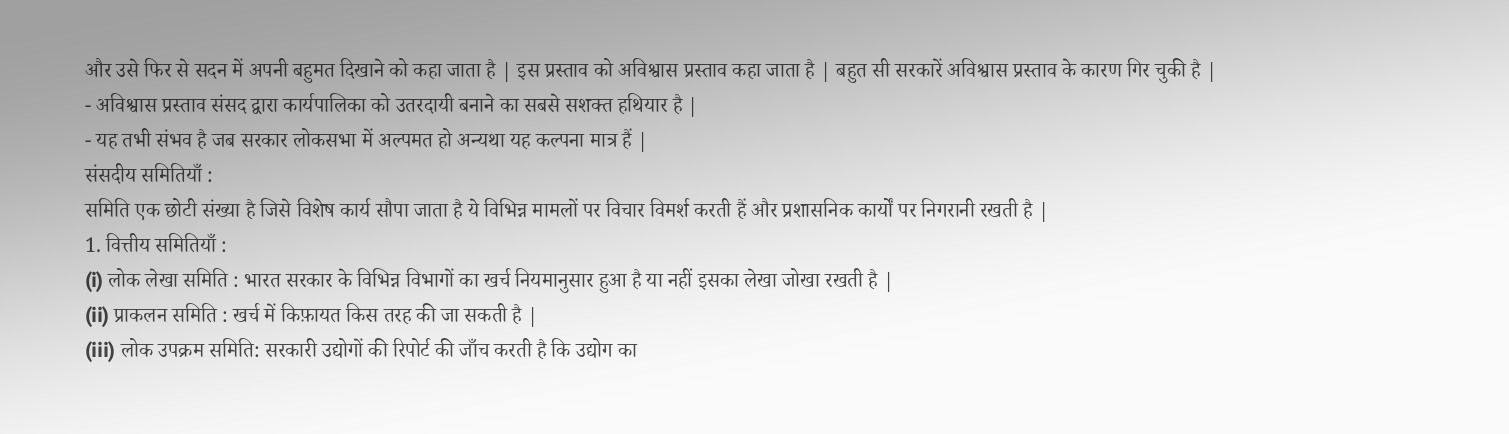और उसे फिर से सदन में अपनी बहुमत दिखाने को कहा जाता है | इस प्रस्ताव को अविश्वास प्रस्ताव कहा जाता है | बहुत सी सरकारें अविश्वास प्रस्ताव के कारण गिर चुकी है |
- अविश्वास प्रस्ताव संसद द्वारा कार्यपालिका को उतरदायी बनाने का सबसे सशक्त हथियार है |
- यह तभी संभव है जब सरकार लोकसभा में अल्पमत हो अन्यथा यह कल्पना मात्र हैं |
संसदीय समितियाँ :
समिति एक छोटी संख्या है जिसे विशेष कार्य सौपा जाता है ये विभिन्न मामलों पर विचार विमर्श करती हैं और प्रशासनिक कार्यों पर निगरानी रखती है |
1. वित्तीय समितियाँ :
(i) लोक लेखा समिति : भारत सरकार के विभिन्न विभागों का खर्च नियमानुसार हुआ है या नहीं इसका लेखा जोखा रखती है |
(ii) प्राकलन समिति : खर्च में किफ़ायत किस तरह की जा सकती है |
(iii) लोक उपक्रम समिति: सरकारी उद्योगों की रिपोर्ट की जाँच करती है कि उद्योग का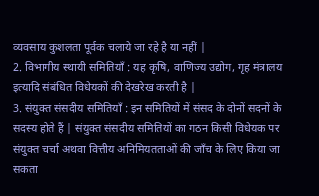व्यवसाय कुशलता पूर्वक चलाये जा रहे है या नहीं |
2. विभागीय स्थायी समितियाँ : यह कृषि, वाणिज्य उद्योग, गृह मंत्रालय इत्यादि संबंधित विधेयकों की देखरेख करती है |
3. संयुक्त संसदीय समितियाँ : इन समितियों में संसद के दोनों सदनों के सदस्य होते हैं | संयुक्त संसदीय समितियों का गठन किसी विधेयक पर संयुक्त चर्चा अथवा वित्तीय अनिमियतताओं की जाँच के लिए किया जा सकता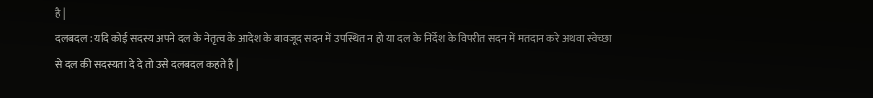है |
दलबदल : यदि कोई सदस्य अपने दल के नेतृत्व के आदेश के बावजूद सदन में उपस्थित न हो या दल के निर्देश के विपरीत सदन में मतदान करे अथवा स्वेच्छा से दल की सदस्यता दे दे तो उसे दलबदल कहते है |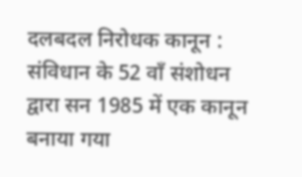दलबदल निरोधक कानून : संविधान के 52 वाँ संशोधन द्वारा सन 1985 में एक कानून बनाया गया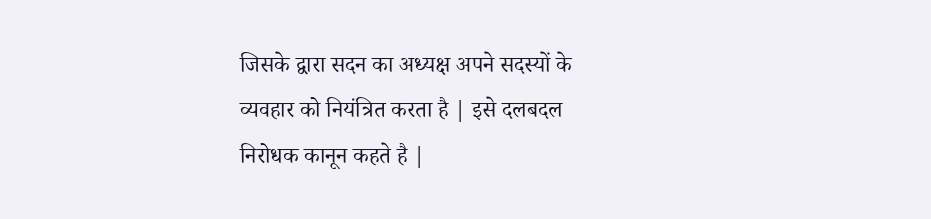जिसके द्वारा सदन का अध्यक्ष अपने सदस्यों के व्यवहार को नियंत्रित करता है | इसे दलबदल निरोधक कानून कहते है |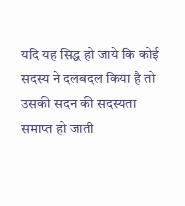यदि यह सिद्ध हो जाये कि कोई सदस्य ने दलबदल किया है तो उसकी सदन की सदस्यता समाप्त हो जाती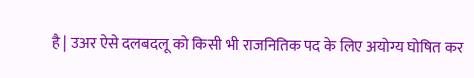है | उअर ऐसे दलबदलू को किसी भी राजनितिक पद के लिए अयोग्य घोषित कर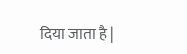दिया जाता है |